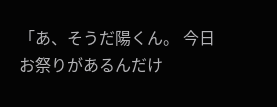「あ、そうだ陽くん。 今日お祭りがあるんだけ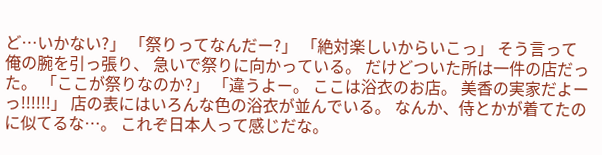ど…いかない?」 「祭りってなんだー?」 「絶対楽しいからいこっ」 そう言って俺の腕を引っ張り、 急いで祭りに向かっている。 だけどついた所は一件の店だった。 「ここが祭りなのか?」 「違うよー。 ここは浴衣のお店。 美香の実家だよーっ!!!!!!」 店の表にはいろんな色の浴衣が並んでいる。 なんか、侍とかが着てたのに似てるな…。 これぞ日本人って感じだな。